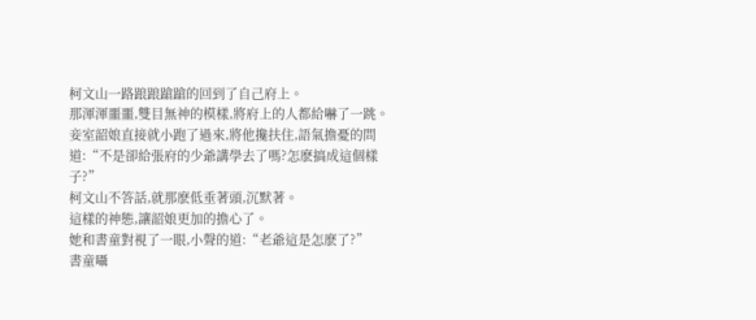柯文山一路踉踉蹌蹌的回到了自己府上。
那渾渾噩噩,雙目無神的模樣,將府上的人都給嚇了一跳。
妾室韶娘直接就小跑了過來,將他攙扶住,語氣擔憂的問道:“不是卻給張府的少爺講學去了嗎?怎麽搞成這個樣子?”
柯文山不答話,就那麽低垂著頭,沉默著。
這樣的神態,讓韶娘更加的擔心了。
她和書童對視了一眼,小聲的道:“老爺這是怎麽了?”
書童囁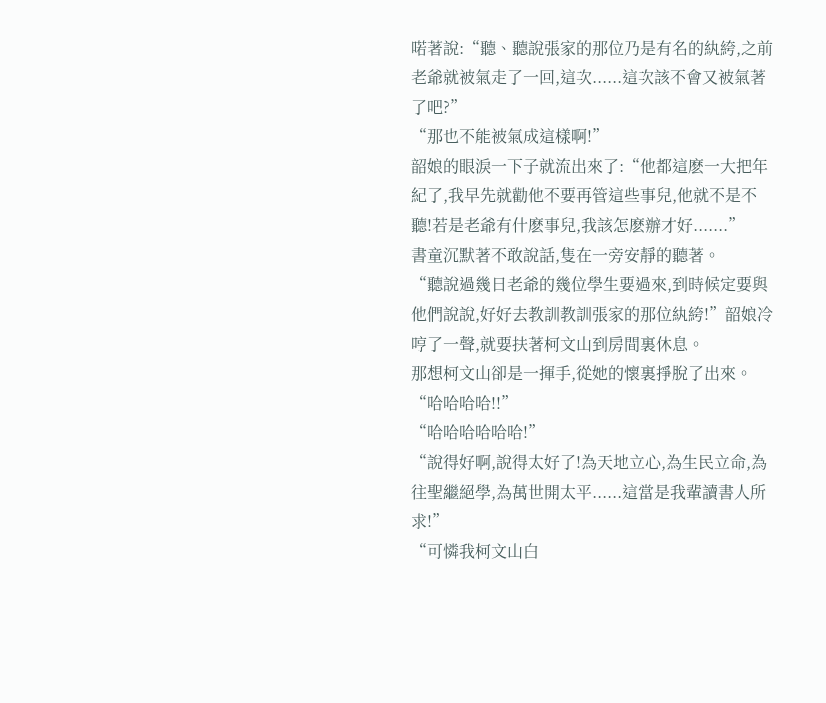喏著說:“聽、聽說張家的那位乃是有名的紈絝,之前老爺就被氣走了一回,這次......這次該不會又被氣著了吧?”
“那也不能被氣成這樣啊!”
韶娘的眼淚一下子就流出來了:“他都這麽一大把年紀了,我早先就勸他不要再管這些事兒,他就不是不聽!若是老爺有什麽事兒,我該怎麽辦才好.......”
書童沉默著不敢說話,隻在一旁安靜的聽著。
“聽說過幾日老爺的幾位學生要過來,到時候定要與他們說說,好好去教訓教訓張家的那位紈絝!”韶娘冷哼了一聲,就要扶著柯文山到房間裏休息。
那想柯文山卻是一揮手,從她的懷裏掙脫了出來。
“哈哈哈哈!!”
“哈哈哈哈哈哈!”
“說得好啊,說得太好了!為天地立心,為生民立命,為往聖繼絕學,為萬世開太平......這當是我輩讀書人所求!”
“可憐我柯文山白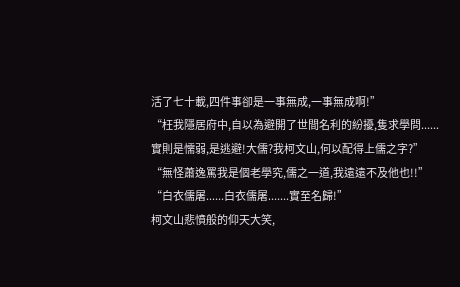活了七十載,四件事卻是一事無成,一事無成啊!”
“枉我隱居府中,自以為避開了世間名利的紛擾,隻求學問......實則是懦弱,是逃避!大儒?我柯文山,何以配得上儒之字?”
“無怪蕭逸罵我是個老學究,儒之一道,我遠遠不及他也!!”
“白衣儒屠......白衣儒屠.......實至名歸!”
柯文山悲憤般的仰天大笑,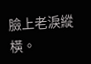臉上老淚縱橫。